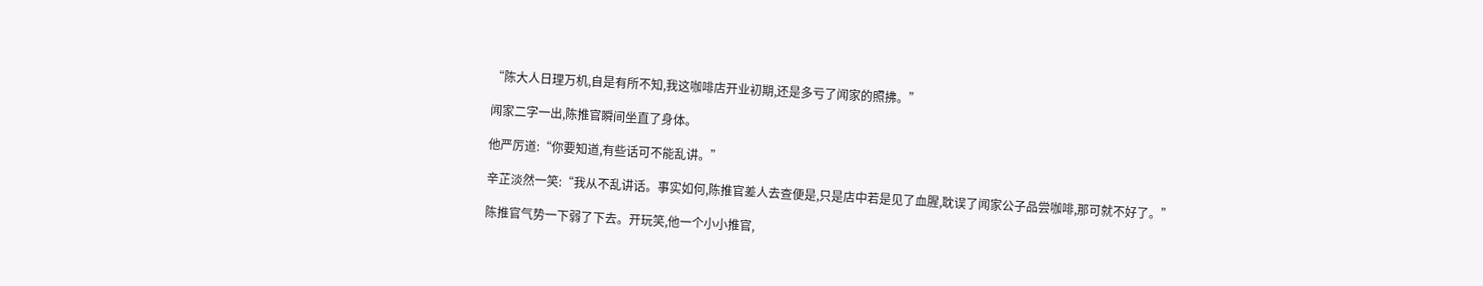“陈大人日理万机,自是有所不知,我这咖啡店开业初期,还是多亏了闻家的照拂。”

闻家二字一出,陈推官瞬间坐直了身体。

他严厉道:“你要知道,有些话可不能乱讲。”

辛芷淡然一笑:“我从不乱讲话。事实如何,陈推官差人去查便是,只是店中若是见了血腥,耽误了闻家公子品尝咖啡,那可就不好了。”

陈推官气势一下弱了下去。开玩笑,他一个小小推官,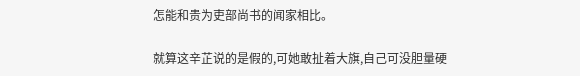怎能和贵为吏部尚书的闻家相比。

就算这辛芷说的是假的,可她敢扯着大旗,自己可没胆量硬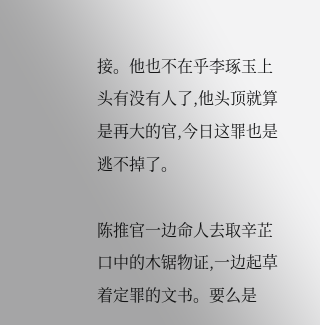接。他也不在乎李琢玉上头有没有人了,他头顶就算是再大的官,今日这罪也是逃不掉了。

陈推官一边命人去取辛芷口中的木锯物证,一边起草着定罪的文书。要么是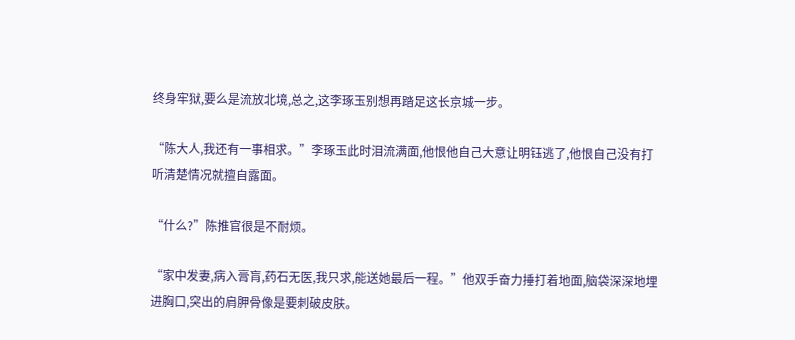终身牢狱,要么是流放北境,总之,这李琢玉别想再踏足这长京城一步。

“陈大人,我还有一事相求。”李琢玉此时泪流满面,他恨他自己大意让明钰逃了,他恨自己没有打听清楚情况就擅自露面。

“什么?”陈推官很是不耐烦。

“家中发妻,病入膏肓,药石无医,我只求,能送她最后一程。”他双手奋力捶打着地面,脑袋深深地埋进胸口,突出的肩胛骨像是要刺破皮肤。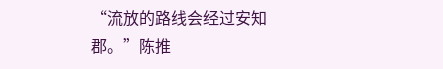“流放的路线会经过安知郡。”陈推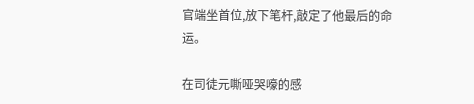官端坐首位,放下笔杆,敲定了他最后的命运。

在司徒元嘶哑哭嚎的感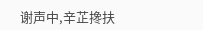谢声中,辛芷搀扶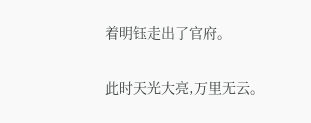着明钰走出了官府。

此时天光大亮,万里无云。